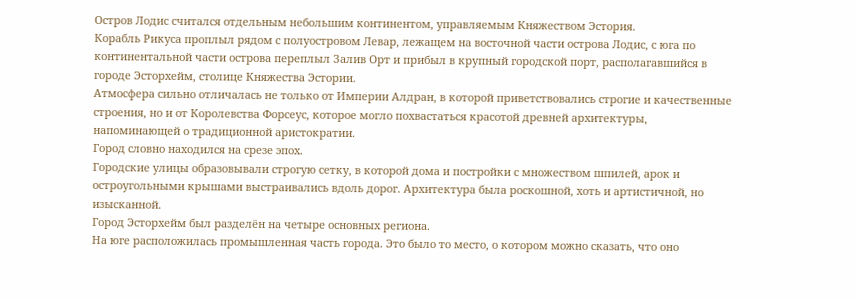Остров Лодис считался отдельным небольшим континентом, управляемым Княжеством Эстория.
Корабль Рикуса проплыл рядом с полуостровом Левар, лежащем на восточной части острова Лодис, с юга по континентальной части острова переплыл Залив Орт и прибыл в крупный городской порт, располагавшийся в городе Эсторхейм, столице Княжества Эстории.
Атмосфера сильно отличалась не только от Империи Алдран, в которой приветствовались строгие и качественные строения, но и от Королевства Форсеус, которое могло похвастаться красотой древней архитектуры, напоминающей о традиционной аристократии.
Город словно находился на срезе эпох.
Городские улицы образовывали строгую сетку, в которой дома и постройки с множеством шпилей, арок и остроугольными крышами выстраивались вдоль дорог. Архитектура была роскошной, хоть и артистичной, но изысканной.
Город Эсторхейм был разделён на четыре основных региона.
На юге расположилась промышленная часть города. Это было то место, о котором можно сказать, что оно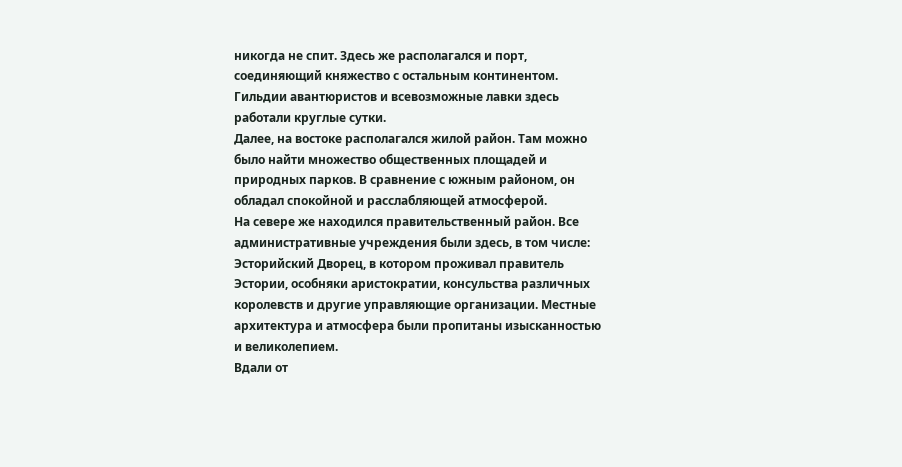никогда не спит. Здесь же располагался и порт, соединяющий княжество с остальным континентом. Гильдии авантюристов и всевозможные лавки здесь работали круглые сутки.
Далее, на востоке располагался жилой район. Там можно было найти множество общественных площадей и природных парков. В сравнение с южным районом, он обладал спокойной и расслабляющей атмосферой.
На севере же находился правительственный район. Все административные учреждения были здесь, в том числе: Эсторийский Дворец, в котором проживал правитель Эстории, особняки аристократии, консульства различных королевств и другие управляющие организации. Местные архитектура и атмосфера были пропитаны изысканностью и великолепием.
Вдали от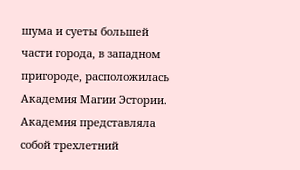шума и суеты большей части города, в западном пригороде, расположилась Академия Магии Эстории.
Академия представляла собой трехлетний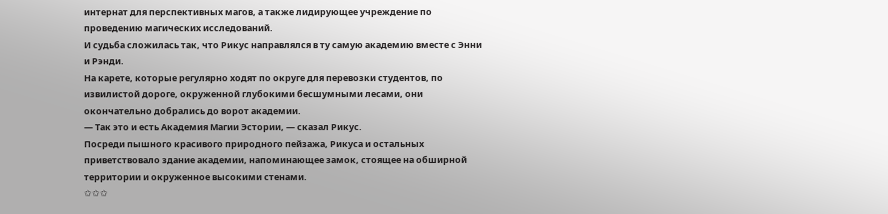интернат для перспективных магов, а также лидирующее учреждение по проведению магических исследований.
И судьба сложилась так, что Рикус направлялся в ту самую академию вместе с Энни и Рэнди.
На карете, которые регулярно ходят по округе для перевозки студентов, по извилистой дороге, окруженной глубокими бесшумными лесами, они окончательно добрались до ворот академии.
— Так это и есть Академия Магии Эстории, — сказал Рикус.
Посреди пышного красивого природного пейзажа, Рикуса и остальных приветствовало здание академии, напоминающее замок, стоящее на обширной территории и окруженное высокими стенами.
✩✩✩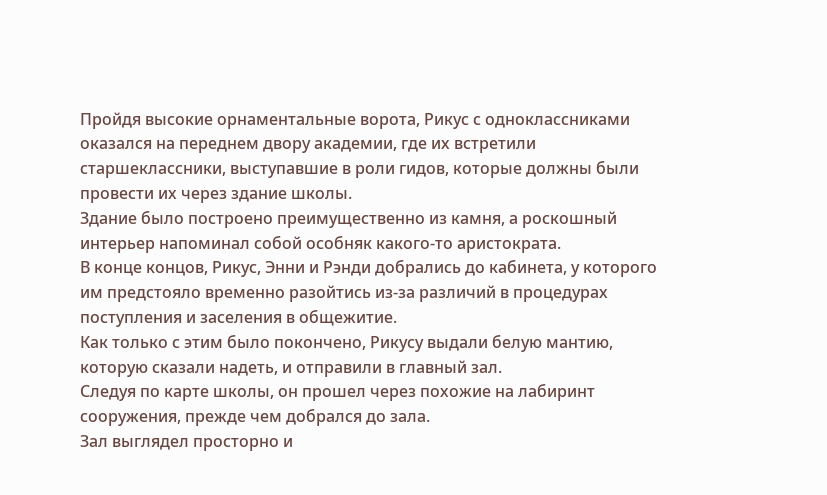Пройдя высокие орнаментальные ворота, Рикус с одноклассниками оказался на переднем двору академии, где их встретили старшеклассники, выступавшие в роли гидов, которые должны были провести их через здание школы.
Здание было построено преимущественно из камня, а роскошный интерьер напоминал собой особняк какого-то аристократа.
В конце концов, Рикус, Энни и Рэнди добрались до кабинета, у которого им предстояло временно разойтись из-за различий в процедурах поступления и заселения в общежитие.
Как только с этим было покончено, Рикусу выдали белую мантию, которую сказали надеть, и отправили в главный зал.
Следуя по карте школы, он прошел через похожие на лабиринт сооружения, прежде чем добрался до зала.
Зал выглядел просторно и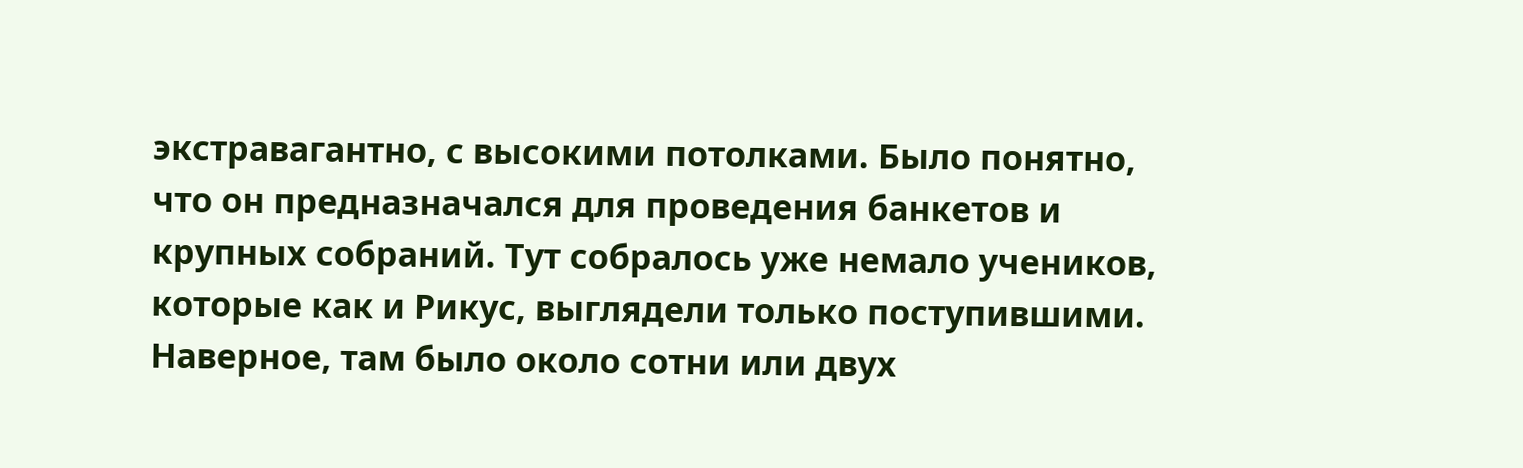экстравагантно, с высокими потолками. Было понятно, что он предназначался для проведения банкетов и крупных собраний. Тут собралось уже немало учеников, которые как и Рикус, выглядели только поступившими. Наверное, там было около сотни или двух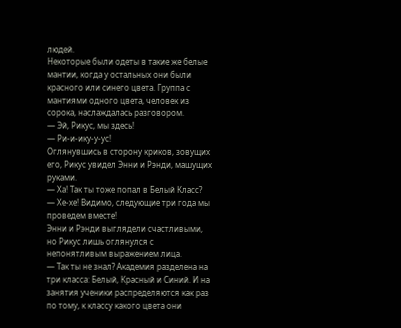людей.
Некоторые были одеты в такие же белые мантии, когда у остальных они были красного или синего цвета. Группа с мантиями одного цвета, человек из сорока, наслаждалась разговором.
— Эй, Рикус, мы здесь!
— Ри-и-ику-у-ус!
Оглянувшись в сторону криков, зовущих его, Рикус увидел Энни и Рэнди, машущих руками.
— Ха! Так ты тоже попал в Белый Класс?
— Хе-хе! Видимо, следующие три года мы проведем вместе!
Энни и Рэнди выглядели счастливыми, но Рикус лишь оглянулся с непонятливым выражением лица.
— Так ты не знал? Академия разделена на три класса: Белый, Красный и Синий. И на занятия ученики распределяются как раз по тому, к классу какого цвета они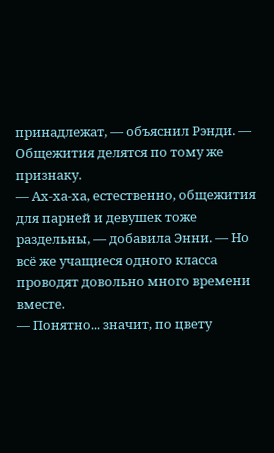принадлежат, — объяснил Рэнди. — Общежития делятся по тому же признаку.
— Ах-ха-ха, естественно, общежития для парней и девушек тоже раздельны, — добавила Энни. — Но всё же учащиеся одного класса проводят довольно много времени вместе.
— Понятно... значит, по цвету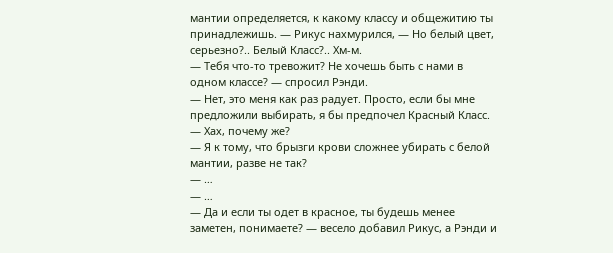мантии определяется, к какому классу и общежитию ты принадлежишь. — Рикус нахмурился, — Но белый цвет, серьезно?.. Белый Класс?.. Хм-м.
— Тебя что-то тревожит? Не хочешь быть с нами в одном классе? — спросил Рэнди.
— Нет, это меня как раз радует. Просто, если бы мне предложили выбирать, я бы предпочел Красный Класс.
— Хах, почему же?
— Я к тому, что брызги крови сложнее убирать с белой мантии, разве не так?
— …
— …
— Да и если ты одет в красное, ты будешь менее заметен, понимаете? — весело добавил Рикус, а Рэнди и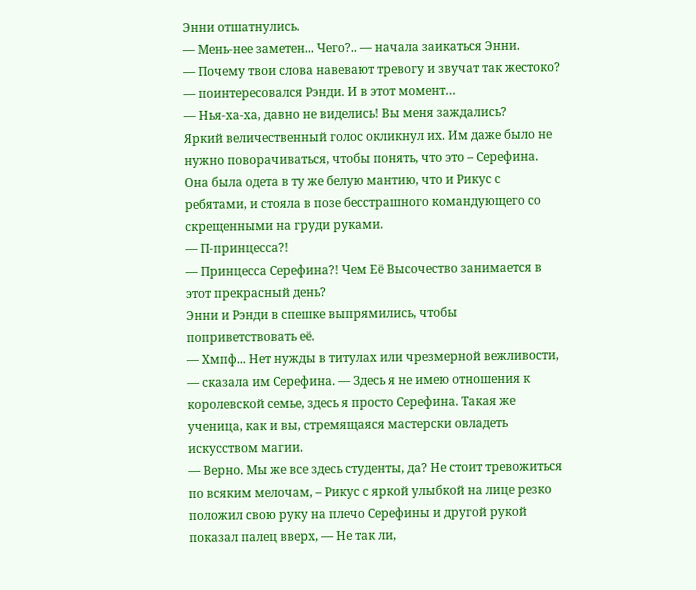Энни отшатнулись.
— Мень-нее заметен... Чего?.. — начала заикаться Энни.
— Почему твои слова навевают тревогу и звучат так жестоко? — поинтересовался Рэнди. И в этот момент…
— Нья-ха-ха, давно не виделись! Вы меня заждались?
Яркий величественный голос окликнул их. Им даже было не нужно поворачиваться, чтобы понять, что это – Серефина. Она была одета в ту же белую мантию, что и Рикус с ребятами, и стояла в позе бесстрашного командующего со скрещенными на груди руками.
— П-принцесса?!
— Принцесса Серефина?! Чем Её Высочество занимается в этот прекрасный день?
Энни и Рэнди в спешке выпрямились, чтобы поприветствовать её.
— Хмпф... Нет нужды в титулах или чрезмерной вежливости, — сказала им Серефина. — Здесь я не имею отношения к королевской семье, здесь я просто Серефина. Такая же ученица, как и вы, стремящаяся мастерски овладеть искусством магии.
— Верно. Мы же все здесь студенты, да? Не стоит тревожиться по всяким мелочам, – Рикус с яркой улыбкой на лице резко положил свою руку на плечо Серефины и другой рукой показал палец вверх, — Не так ли,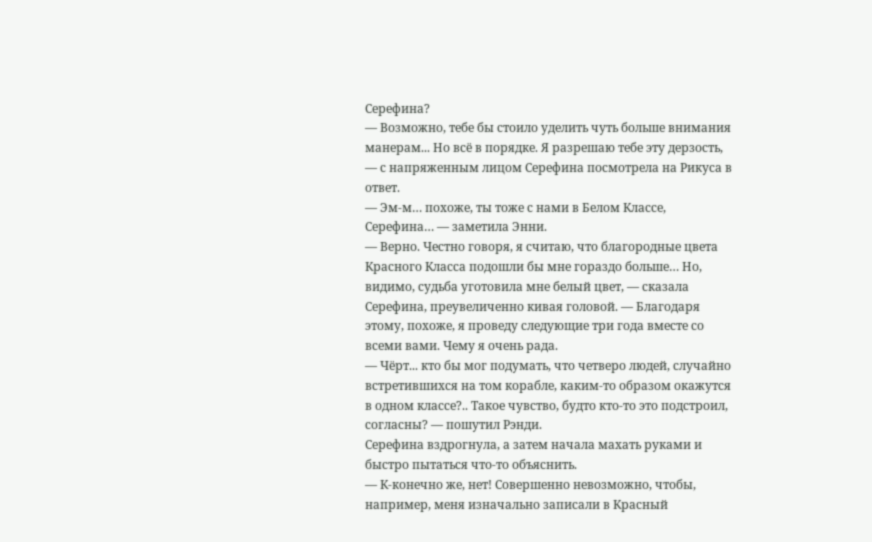Серефина?
— Возможно, тебе бы стоило уделить чуть больше внимания манерам... Но всё в порядке. Я разрешаю тебе эту дерзость, — с напряженным лицом Серефина посмотрела на Рикуса в ответ.
— Эм-м… похоже, ты тоже с нами в Белом Классе, Серефина… — заметила Энни.
— Верно. Честно говоря, я считаю, что благородные цвета Красного Класса подошли бы мне гораздо больше… Но, видимо, судьба уготовила мне белый цвет, — сказала Серефина, преувеличенно кивая головой. — Благодаря этому, похоже, я проведу следующие три года вместе со всеми вами. Чему я очень рада.
— Чёрт... кто бы мог подумать, что четверо людей, случайно встретившихся на том корабле, каким-то образом окажутся в одном классе?.. Такое чувство, будто кто-то это подстроил, согласны? — пошутил Рэнди.
Серефина вздрогнула, а затем начала махать руками и быстро пытаться что-то объяснить.
— К-конечно же, нет! Совершенно невозможно, чтобы, например, меня изначально записали в Красный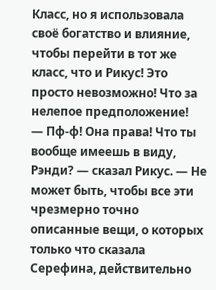Класс, но я использовала своё богатство и влияние, чтобы перейти в тот же класс, что и Рикус! Это просто невозможно! Что за нелепое предположение!
— Пф-ф! Она права! Что ты вообще имеешь в виду, Рэнди? — сказал Рикус. — Не может быть, чтобы все эти чрезмерно точно описанные вещи, о которых только что сказала Серефина, действительно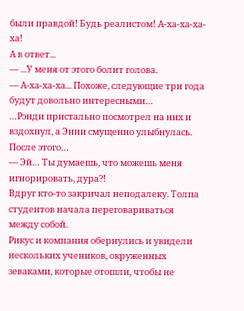были правдой! Будь реалистом! А-ха-ха-ха-ха!
А в ответ...
— ...У меня от этого болит голова.
— А-ха-ха-ха... Похоже, следующие три года будут довольно интересными…
…Рэнди пристально посмотрел на них и вздохнул, а Энни смущенно улыбнулась.
После этого…
— Эй… Ты думаешь, что можешь меня игнорировать, дура?!
Вдруг кто-то закричал неподалеку. Толпа студентов начала переговариваться между собой.
Рикус и компания обернулись и увидели нескольких учеников, окруженных зеваками, которые отошли, чтобы не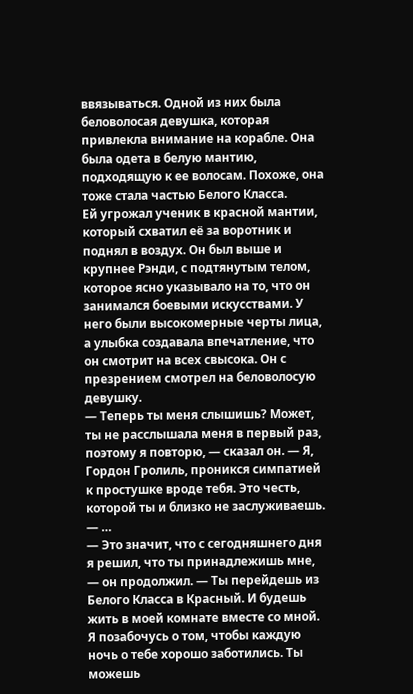ввязываться. Одной из них была беловолосая девушка, которая привлекла внимание на корабле. Она была одета в белую мантию, подходящую к ее волосам. Похоже, она тоже стала частью Белого Класса.
Ей угрожал ученик в красной мантии, который схватил её за воротник и поднял в воздух. Он был выше и крупнее Рэнди, с подтянутым телом, которое ясно указывало на то, что он занимался боевыми искусствами. У него были высокомерные черты лица, а улыбка создавала впечатление, что он смотрит на всех свысока. Он с презрением смотрел на беловолосую девушку.
— Теперь ты меня слышишь? Может, ты не расслышала меня в первый раз, поэтому я повторю, — сказал он. — Я, Гордон Гролиль, проникся симпатией к простушке вроде тебя. Это честь, которой ты и близко не заслуживаешь.
— …
— Это значит, что с сегодняшнего дня я решил, что ты принадлежишь мне, — он продолжил. — Ты перейдешь из Белого Класса в Красный. И будешь жить в моей комнате вместе со мной. Я позабочусь о том, чтобы каждую ночь о тебе хорошо заботились. Ты можешь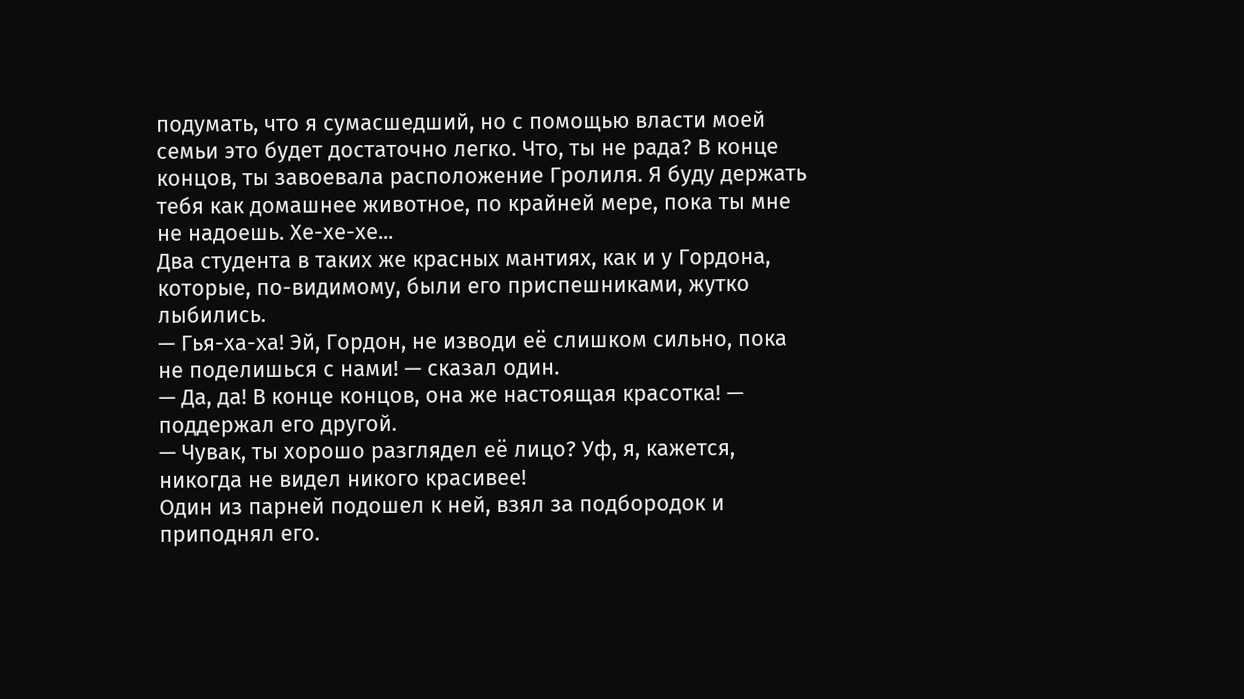подумать, что я сумасшедший, но с помощью власти моей семьи это будет достаточно легко. Что, ты не рада? В конце концов, ты завоевала расположение Гролиля. Я буду держать тебя как домашнее животное, по крайней мере, пока ты мне не надоешь. Хе-хе-хе...
Два студента в таких же красных мантиях, как и у Гордона, которые, по-видимому, были его приспешниками, жутко лыбились.
— Гья-ха-ха! Эй, Гордон, не изводи её слишком сильно, пока не поделишься с нами! — сказал один.
— Да, да! В конце концов, она же настоящая красотка! — поддержал его другой.
— Чувак, ты хорошо разглядел её лицо? Уф, я, кажется, никогда не видел никого красивее!
Один из парней подошел к ней, взял за подбородок и приподнял его.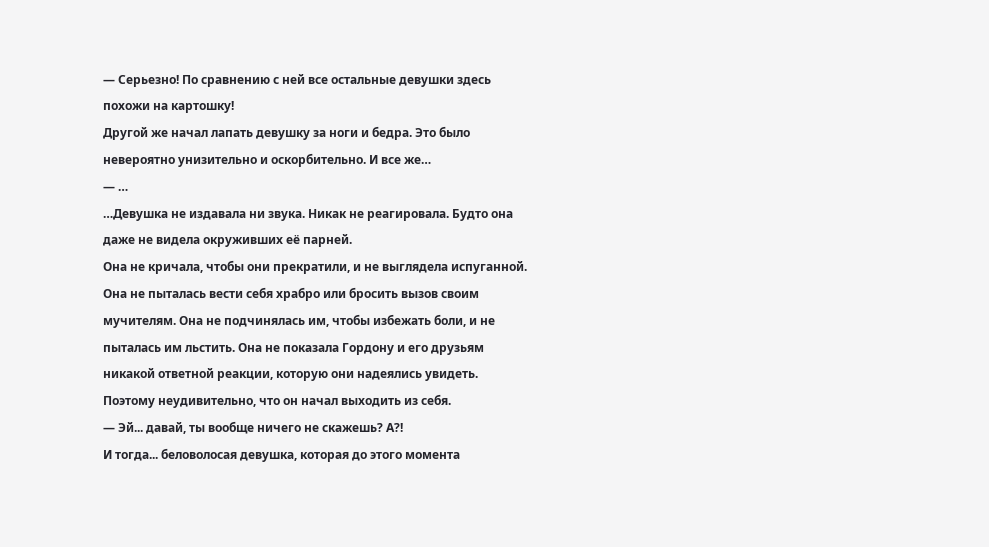— Серьезно! По сравнению с ней все остальные девушки здесь похожи на картошку!
Другой же начал лапать девушку за ноги и бедра. Это было невероятно унизительно и оскорбительно. И все же…
— …
…Девушка не издавала ни звука. Никак не реагировала. Будто она даже не видела окруживших её парней.
Она не кричала, чтобы они прекратили, и не выглядела испуганной. Она не пыталась вести себя храбро или бросить вызов своим мучителям. Она не подчинялась им, чтобы избежать боли, и не пыталась им льстить. Она не показала Гордону и его друзьям никакой ответной реакции, которую они надеялись увидеть. Поэтому неудивительно, что он начал выходить из себя.
— Эй... давай, ты вообще ничего не скажешь? А?!
И тогда... беловолосая девушка, которая до этого момента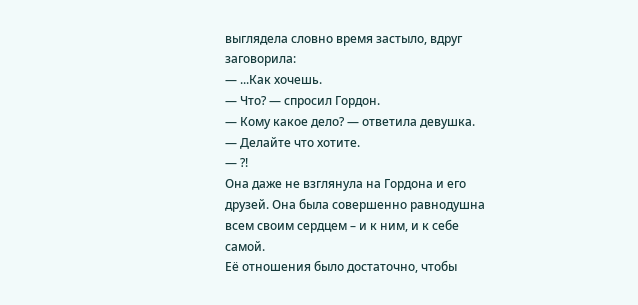выглядела словно время застыло, вдруг заговорила:
— ...Как хочешь.
— Что? — спросил Гордон.
— Кому какое дело? — ответила девушка. — Делайте что хотите.
— ?!
Она даже не взглянула на Гордона и его друзей. Она была совершенно равнодушна всем своим сердцем – и к ним, и к себе самой.
Её отношения было достаточно, чтобы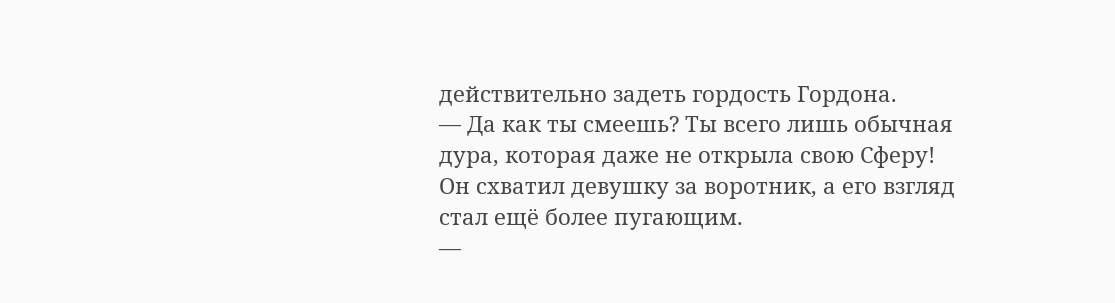действительно задеть гордость Гордона.
— Да как ты смеешь? Ты всего лишь обычная дура, которая даже не открыла свою Сферу!
Он схватил девушку за воротник, а его взгляд стал ещё более пугающим.
—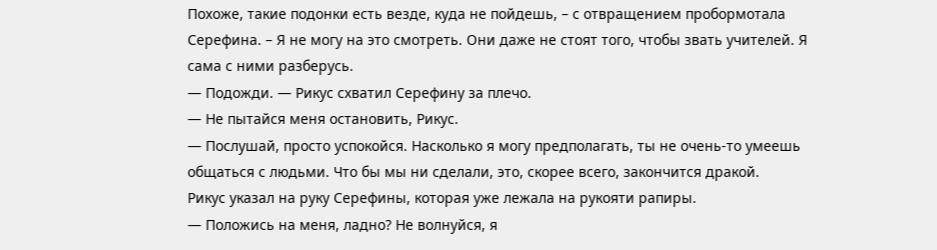Похоже, такие подонки есть везде, куда не пойдешь, – с отвращением пробормотала Серефина. – Я не могу на это смотреть. Они даже не стоят того, чтобы звать учителей. Я сама с ними разберусь.
— Подожди. — Рикус схватил Серефину за плечо.
— Не пытайся меня остановить, Рикус.
— Послушай, просто успокойся. Насколько я могу предполагать, ты не очень-то умеешь общаться с людьми. Что бы мы ни сделали, это, скорее всего, закончится дракой.
Рикус указал на руку Серефины, которая уже лежала на рукояти рапиры.
— Положись на меня, ладно? Не волнуйся, я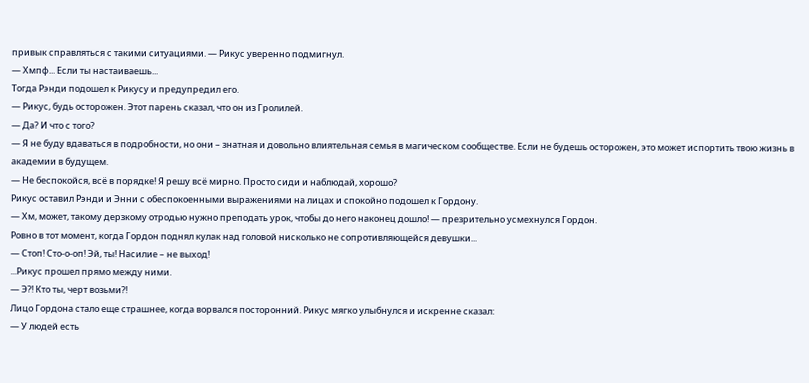привык справляться с такими ситуациями. — Рикус уверенно подмигнул.
— Хмпф... Если ты настаиваешь...
Тогда Рэнди подошел к Рикусу и предупредил его.
— Рикус, будь осторожен. Этот парень сказал, что он из Гролилей.
— Да? И что с того?
— Я не буду вдаваться в подробности, но они – знатная и довольно влиятельная семья в магическом сообществе. Если не будешь осторожен, это может испортить твою жизнь в академии в будущем.
— Не беспокойся, всё в порядке! Я решу всё мирно. Просто сиди и наблюдай, хорошо?
Рикус оставил Рэнди и Энни с обеспокоенными выражениями на лицах и спокойно подошел к Гордону.
— Хм, может, такому дерзкому отродью нужно преподать урок, чтобы до него наконец дошло! — презрительно усмехнулся Гордон.
Ровно в тот момент, когда Гордон поднял кулак над головой нисколько не сопротивляющейся девушки...
— Стоп! Сто-о-оп! Эй, ты! Насилие – не выход!
...Рикус прошел прямо между ними.
— Э?! Кто ты, черт возьми?!
Лицо Гордона стало еще страшнее, когда ворвался посторонний. Рикус мягко улыбнулся и искренне сказал:
— У людей есть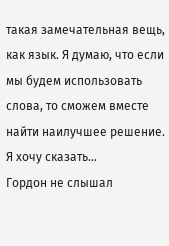такая замечательная вещь, как язык. Я думаю, что если мы будем использовать слова, то сможем вместе найти наилучшее решение. Я хочу сказать...
Гордон не слышал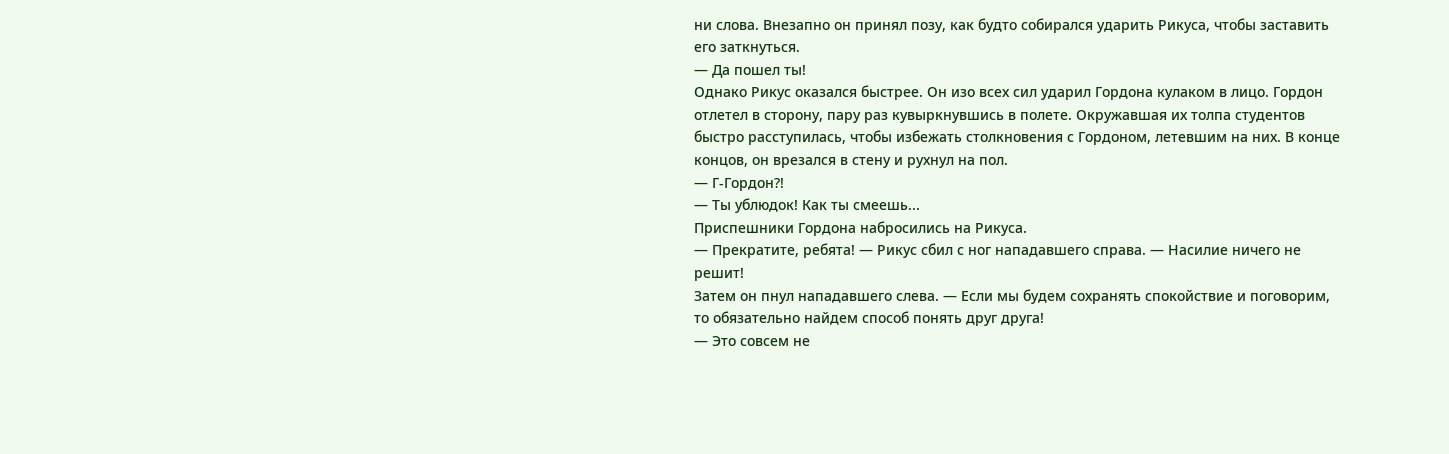ни слова. Внезапно он принял позу, как будто собирался ударить Рикуса, чтобы заставить его заткнуться.
— Да пошел ты!
Однако Рикус оказался быстрее. Он изо всех сил ударил Гордона кулаком в лицо. Гордон отлетел в сторону, пару раз кувыркнувшись в полете. Окружавшая их толпа студентов быстро расступилась, чтобы избежать столкновения с Гордоном, летевшим на них. В конце концов, он врезался в стену и рухнул на пол.
— Г-Гордон?!
— Ты ублюдок! Как ты смеешь...
Приспешники Гордона набросились на Рикуса.
— Прекратите, ребята! — Рикус сбил с ног нападавшего справа. — Насилие ничего не решит!
Затем он пнул нападавшего слева. — Если мы будем сохранять спокойствие и поговорим, то обязательно найдем способ понять друг друга!
— Это совсем не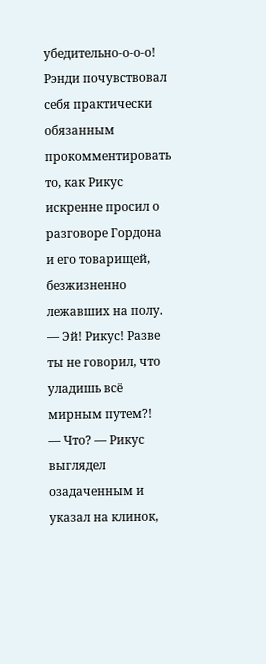убедительно-о-о-о!
Рэнди почувствовал себя практически обязанным прокомментировать то, как Рикус искренне просил о разговоре Гордона и его товарищей, безжизненно лежавших на полу.
— Эй! Рикус! Разве ты не говорил, что уладишь всё мирным путем?!
— Что? — Рикус выглядел озадаченным и указал на клинок,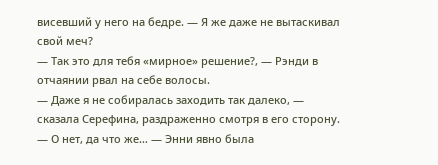висевший у него на бедре. — Я же даже не вытаскивал свой меч?
— Так это для тебя «мирное» решение?, — Рэнди в отчаянии рвал на себе волосы.
— Даже я не собиралась заходить так далеко, — сказала Серефина, раздраженно смотря в его сторону.
— О нет, да что же… — Энни явно была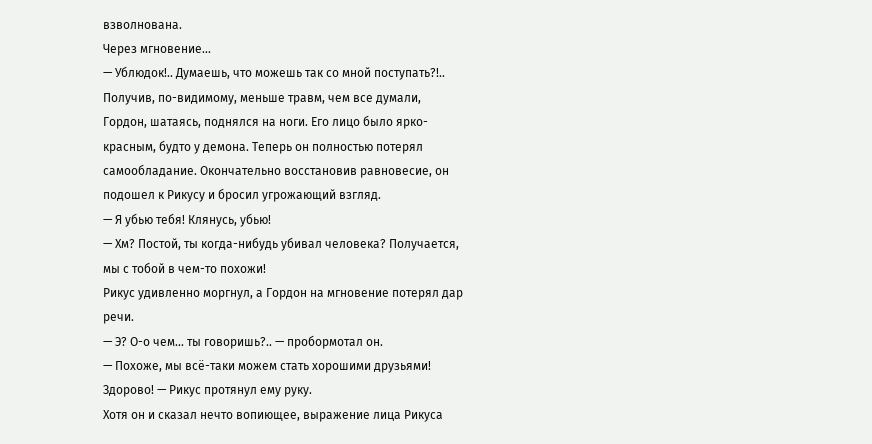взволнована.
Через мгновение...
— Ублюдок!.. Думаешь, что можешь так со мной поступать?!..
Получив, по-видимому, меньше травм, чем все думали, Гордон, шатаясь, поднялся на ноги. Его лицо было ярко-красным, будто у демона. Теперь он полностью потерял самообладание. Окончательно восстановив равновесие, он подошел к Рикусу и бросил угрожающий взгляд.
— Я убью тебя! Клянусь, убью!
— Хм? Постой, ты когда-нибудь убивал человека? Получается, мы с тобой в чем-то похожи!
Рикус удивленно моргнул, а Гордон на мгновение потерял дар речи.
— Э? О-о чем... ты говоришь?.. — пробормотал он.
— Похоже, мы всё-таки можем стать хорошими друзьями! Здорово! — Рикус протянул ему руку.
Хотя он и сказал нечто вопиющее, выражение лица Рикуса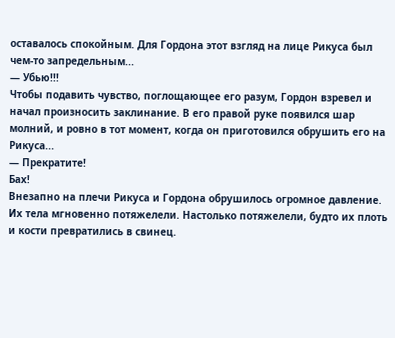оставалось спокойным. Для Гордона этот взгляд на лице Рикуса был чем-то запредельным...
— Убью!!!
Чтобы подавить чувство, поглощающее его разум, Гордон взревел и начал произносить заклинание. В его правой руке появился шар молний, и ровно в тот момент, когда он приготовился обрушить его на Рикуса...
— Прекратите!
Бах!
Внезапно на плечи Рикуса и Гордона обрушилось огромное давление. Их тела мгновенно потяжелели. Настолько потяжелели, будто их плоть и кости превратились в свинец.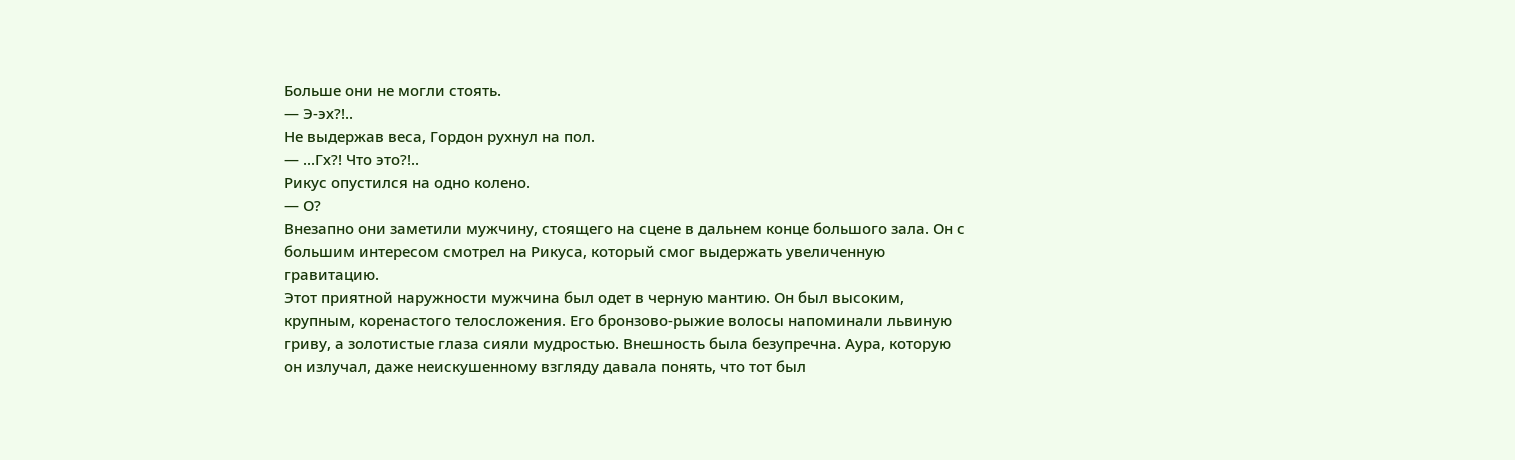Больше они не могли стоять.
— Э-эх?!..
Не выдержав веса, Гордон рухнул на пол.
— ...Гх?! Что это?!..
Рикус опустился на одно колено.
— О?
Внезапно они заметили мужчину, стоящего на сцене в дальнем конце большого зала. Он с большим интересом смотрел на Рикуса, который смог выдержать увеличенную гравитацию.
Этот приятной наружности мужчина был одет в черную мантию. Он был высоким, крупным, коренастого телосложения. Его бронзово-рыжие волосы напоминали львиную гриву, а золотистые глаза сияли мудростью. Внешность была безупречна. Аура, которую он излучал, даже неискушенному взгляду давала понять, что тот был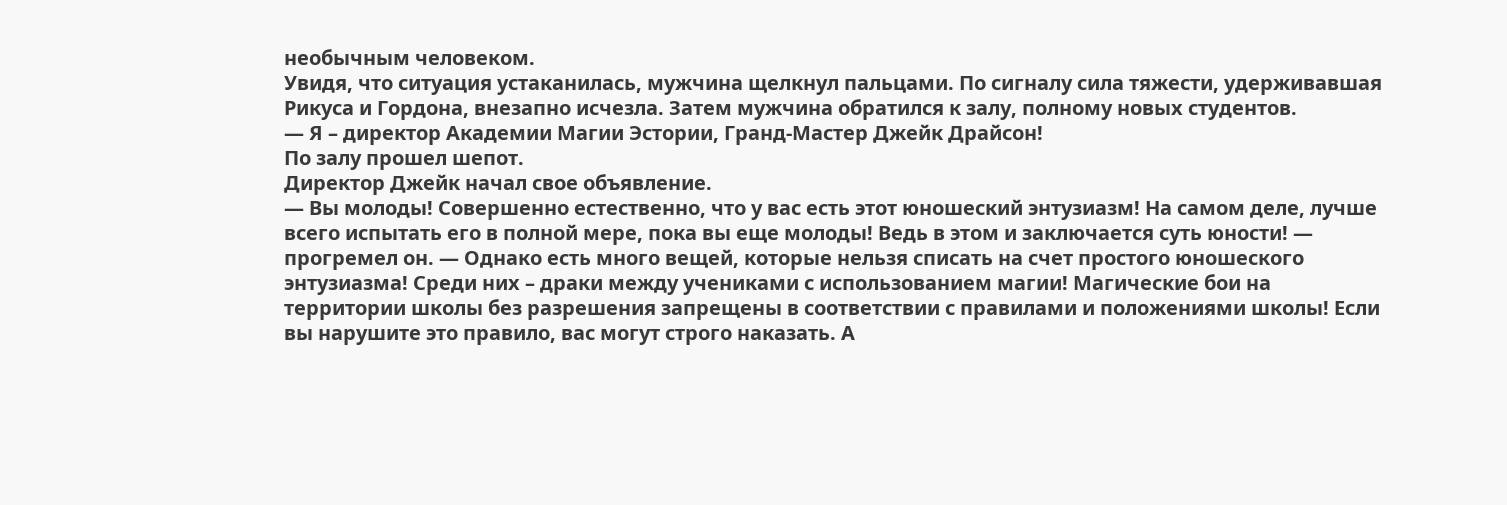необычным человеком.
Увидя, что ситуация устаканилась, мужчина щелкнул пальцами. По сигналу сила тяжести, удерживавшая Рикуса и Гордона, внезапно исчезла. Затем мужчина обратился к залу, полному новых студентов.
— Я – директор Академии Магии Эстории, Гранд-Мастер Джейк Драйсон!
По залу прошел шепот.
Директор Джейк начал свое объявление.
— Вы молоды! Совершенно естественно, что у вас есть этот юношеский энтузиазм! На самом деле, лучше всего испытать его в полной мере, пока вы еще молоды! Ведь в этом и заключается суть юности! — прогремел он. — Однако есть много вещей, которые нельзя списать на счет простого юношеского энтузиазма! Среди них – драки между учениками с использованием магии! Магические бои на территории школы без разрешения запрещены в соответствии с правилами и положениями школы! Если вы нарушите это правило, вас могут строго наказать. А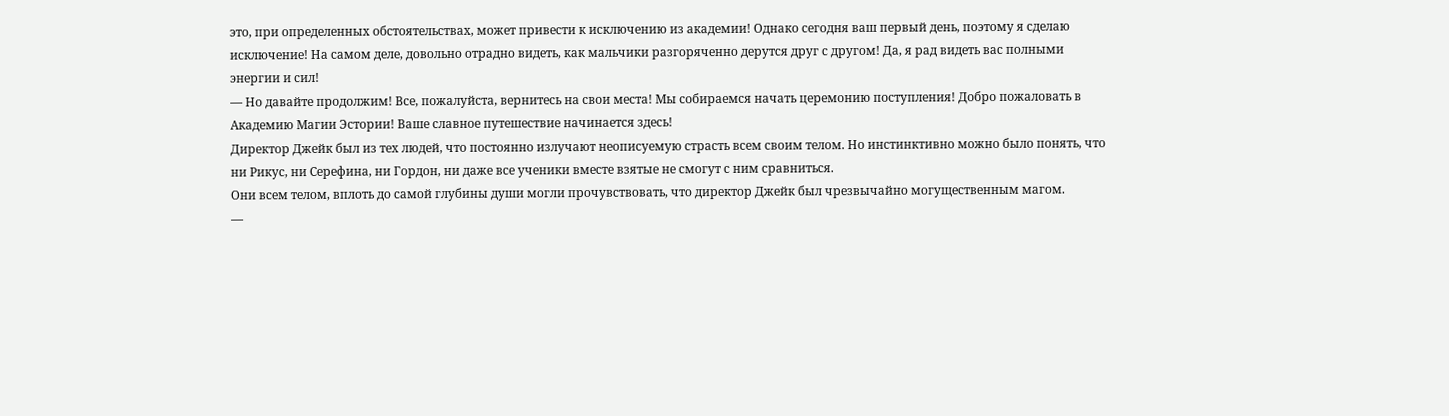это, при определенных обстоятельствах, может привести к исключению из академии! Однако сегодня ваш первый день, поэтому я сделаю исключение! На самом деле, довольно отрадно видеть, как мальчики разгоряченно дерутся друг с другом! Да, я рад видеть вас полными энергии и сил!
— Но давайте продолжим! Все, пожалуйста, вернитесь на свои места! Мы собираемся начать церемонию поступления! Добро пожаловать в Академию Магии Эстории! Ваше славное путешествие начинается здесь!
Директор Джейк был из тех людей, что постоянно излучают неописуемую страсть всем своим телом. Но инстинктивно можно было понять, что ни Рикус, ни Серефина, ни Гордон, ни даже все ученики вместе взятые не смогут с ним сравниться.
Они всем телом, вплоть до самой глубины души могли прочувствовать, что директор Джейк был чрезвычайно могущественным магом.
—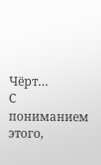Чёрт…
С пониманием этого,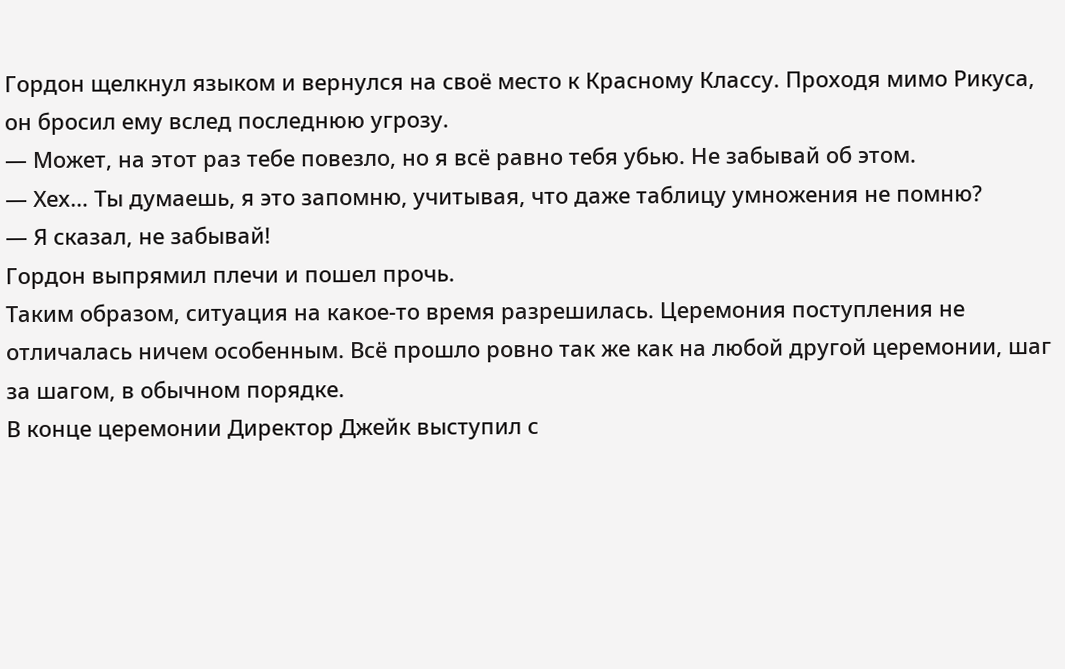Гордон щелкнул языком и вернулся на своё место к Красному Классу. Проходя мимо Рикуса, он бросил ему вслед последнюю угрозу.
— Может, на этот раз тебе повезло, но я всё равно тебя убью. Не забывай об этом.
— Хех… Ты думаешь, я это запомню, учитывая, что даже таблицу умножения не помню?
— Я сказал, не забывай!
Гордон выпрямил плечи и пошел прочь.
Таким образом, ситуация на какое-то время разрешилась. Церемония поступления не отличалась ничем особенным. Всё прошло ровно так же как на любой другой церемонии, шаг за шагом, в обычном порядке.
В конце церемонии Директор Джейк выступил с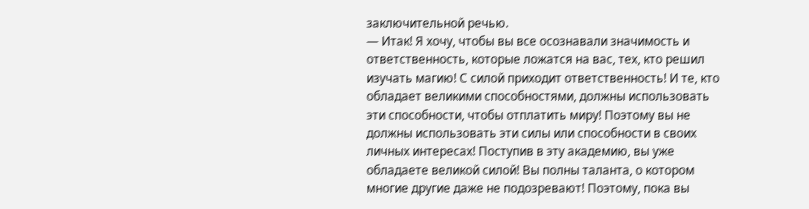заключительной речью.
— Итак! Я хочу, чтобы вы все осознавали значимость и ответственность, которые ложатся на вас, тех, кто решил изучать магию! С силой приходит ответственность! И те, кто обладает великими способностями, должны использовать эти способности, чтобы отплатить миру! Поэтому вы не должны использовать эти силы или способности в своих личных интересах! Поступив в эту академию, вы уже обладаете великой силой! Вы полны таланта, о котором многие другие даже не подозревают! Поэтому, пока вы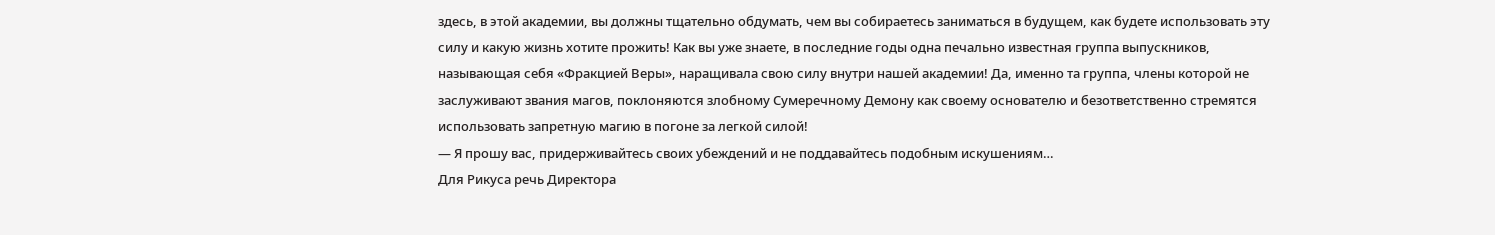здесь, в этой академии, вы должны тщательно обдумать, чем вы собираетесь заниматься в будущем, как будете использовать эту силу и какую жизнь хотите прожить! Как вы уже знаете, в последние годы одна печально известная группа выпускников, называющая себя «Фракцией Веры», наращивала свою силу внутри нашей академии! Да, именно та группа, члены которой не заслуживают звания магов, поклоняются злобному Сумеречному Демону как своему основателю и безответственно стремятся использовать запретную магию в погоне за легкой силой!
— Я прошу вас, придерживайтесь своих убеждений и не поддавайтесь подобным искушениям…
Для Рикуса речь Директора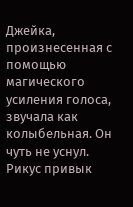Джейка, произнесенная с помощью магического усиления голоса, звучала как колыбельная. Он чуть не уснул.
Рикус привык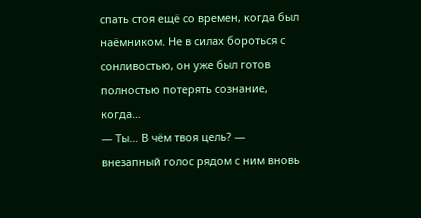спать стоя ещё со времен, когда был наёмником. Не в силах бороться с сонливостью, он уже был готов полностью потерять сознание, когда…
— Ты… В чём твоя цель? — внезапный голос рядом с ним вновь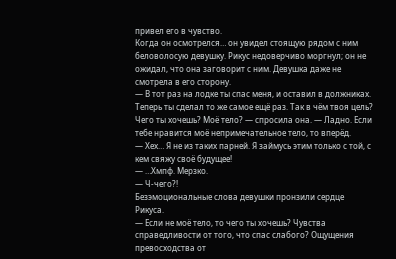привел его в чувство.
Когда он осмотрелся… он увидел стоящую рядом с ним беловолосую девушку. Рикус недоверчиво моргнул; он не ожидал, что она заговорит с ним. Девушка даже не смотрела в его сторону.
— В тот раз на лодке ты спас меня, и оставил в должниках. Теперь ты сделал то же самое ещё раз. Так в чём твоя цель? Чего ты хочешь? Моё тело? — спросила она. — Ладно. Если тебе нравится моё непримечательное тело, то вперёд.
— Хех… Я не из таких парней. Я займусь этим только с той, с кем свяжу своё будущее!
— …Хмпф. Мерзко.
— Ч-чего?!
Безэмоциональные слова девушки пронзили сердце Рикуса.
— Если не моё тело, то чего ты хочешь? Чувства справедливости от того, что спас слабого? Ощущения превосходства от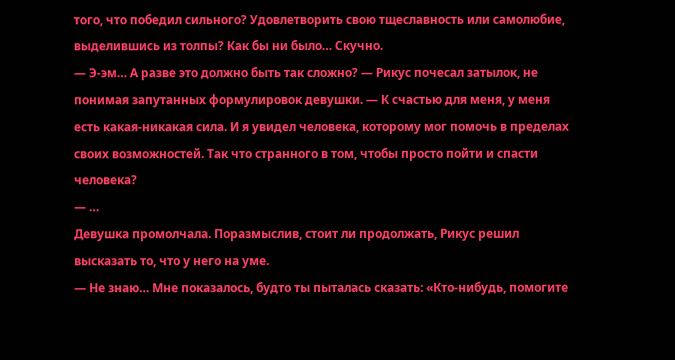того, что победил сильного? Удовлетворить свою тщеславность или самолюбие, выделившись из толпы? Как бы ни было… Скучно.
— Э-эм… А разве это должно быть так сложно? — Рикус почесал затылок, не понимая запутанных формулировок девушки. — К счастью для меня, у меня есть какая-никакая сила. И я увидел человека, которому мог помочь в пределах своих возможностей. Так что странного в том, чтобы просто пойти и спасти человека?
— …
Девушка промолчала. Поразмыслив, стоит ли продолжать, Рикус решил высказать то, что у него на уме.
— Не знаю… Мне показалось, будто ты пыталась сказать: «Кто-нибудь, помогите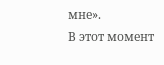мне».
В этот момент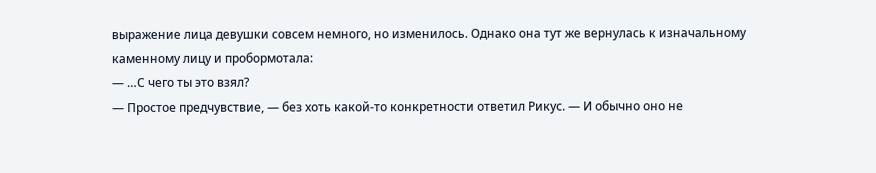выражение лица девушки совсем немного, но изменилось. Однако она тут же вернулась к изначальному каменному лицу и пробормотала:
— …С чего ты это взял?
— Простое предчувствие, — без хоть какой-то конкретности ответил Рикус. — И обычно оно не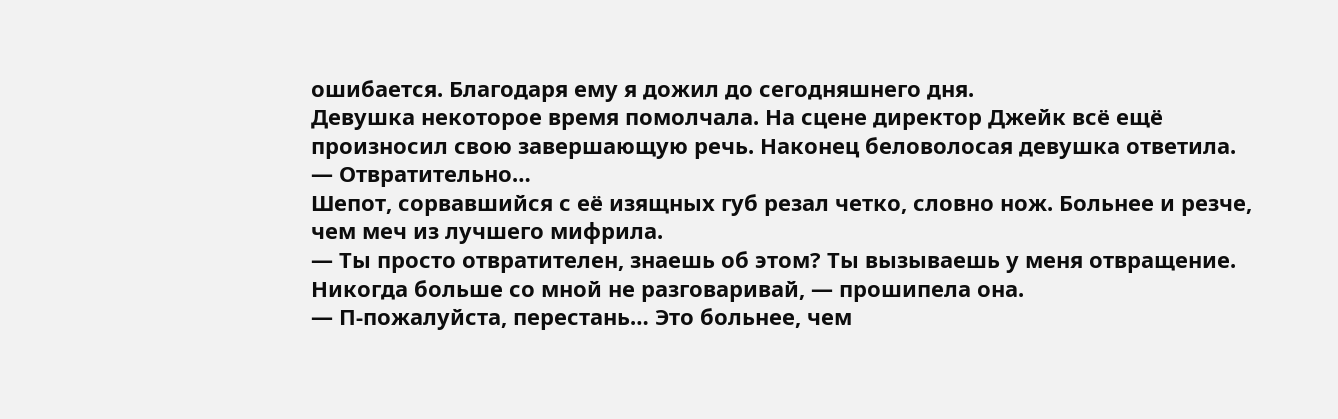ошибается. Благодаря ему я дожил до сегодняшнего дня.
Девушка некоторое время помолчала. На сцене директор Джейк всё ещё произносил свою завершающую речь. Наконец беловолосая девушка ответила.
— Отвратительно…
Шепот, сорвавшийся с её изящных губ резал четко, словно нож. Больнее и резче, чем меч из лучшего мифрила.
— Ты просто отвратителен, знаешь об этом? Ты вызываешь у меня отвращение. Никогда больше со мной не разговаривай, — прошипела она.
— П-пожалуйста, перестань… Это больнее, чем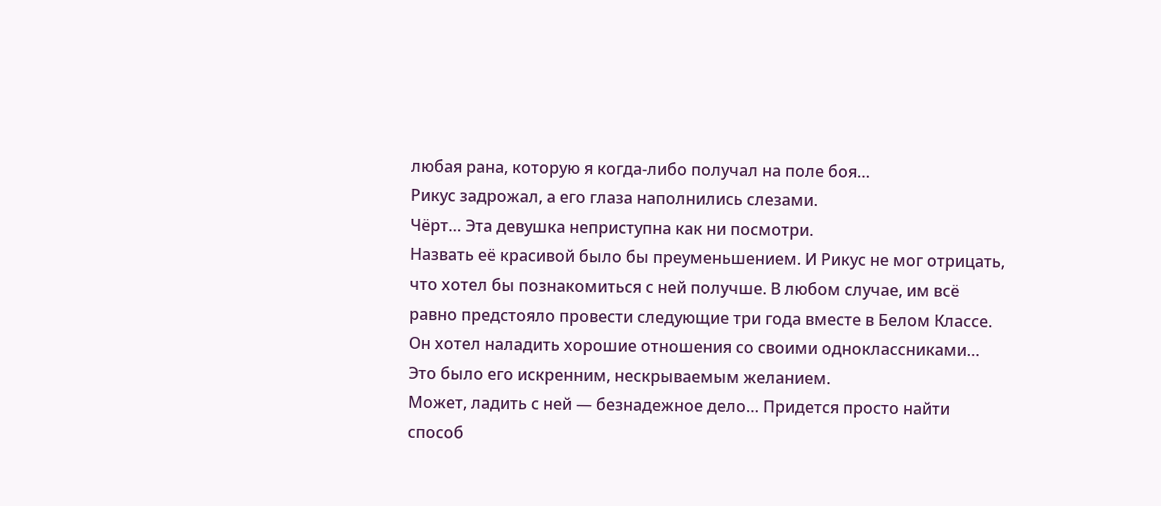любая рана, которую я когда-либо получал на поле боя…
Рикус задрожал, а его глаза наполнились слезами.
Чёрт… Эта девушка неприступна как ни посмотри.
Назвать её красивой было бы преуменьшением. И Рикус не мог отрицать, что хотел бы познакомиться с ней получше. В любом случае, им всё равно предстояло провести следующие три года вместе в Белом Классе.
Он хотел наладить хорошие отношения со своими одноклассниками… Это было его искренним, нескрываемым желанием.
Может, ладить с ней — безнадежное дело… Придется просто найти способ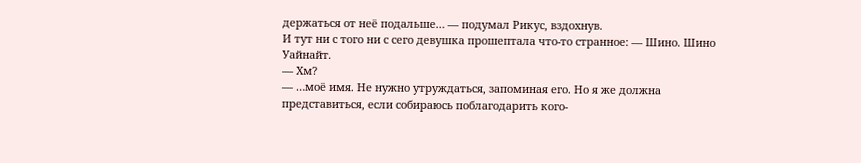держаться от неё подальше… — подумал Рикус, вздохнув.
И тут ни с того ни с сего девушка прошептала что-то странное: — Шино. Шино Уайнайт.
— Хм?
— …моё имя. Не нужно утруждаться, запоминая его. Но я же должна представиться, если собираюсь поблагодарить кого-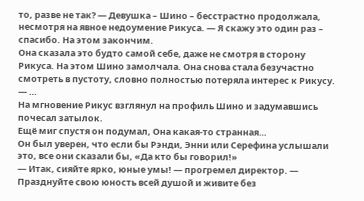то, разве не так? — Девушка – Шино – бесстрастно продолжала, несмотря на явное недоумение Рикуса. — Я скажу это один раз – спасибо. На этом закончим.
Она сказала это будто самой себе, даже не смотря в сторону Рикуса. На этом Шино замолчала. Она снова стала безучастно смотреть в пустоту, словно полностью потеряла интерес к Рикусу.
— …
На мгновение Рикус взглянул на профиль Шино и задумавшись почесал затылок.
Ещё миг спустя он подумал, Она какая-то странная…
Он был уверен, что если бы Рэнди, Энни или Серефина услышали это, все они сказали бы, «Да кто бы говорил!»
— Итак, сияйте ярко, юные умы! — прогремел директор. — Празднуйте свою юность всей душой и живите без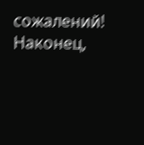сожалений!
Наконец,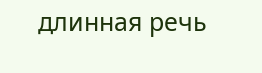длинная речь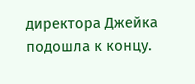директора Джейка подошла к концу.